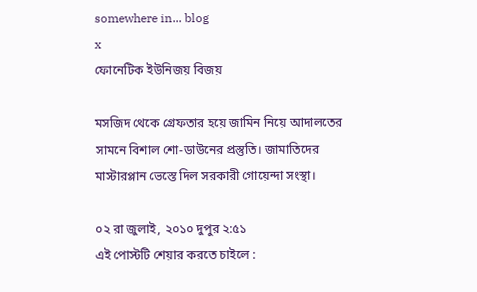somewhere in... blog
x
ফোনেটিক ইউনিজয় বিজয়

মসজিদ থেকে গ্রেফতার হয়ে জামিন নিয়ে আদালতের সামনে বিশাল শো-ডাউনের প্রস্তুতি। জামাতিদের মাস্টারপ্লান ভেস্তে দিল সরকারী গোয়েন্দা সংস্থা।

০২ রা জুলাই, ২০১০ দুপুর ২:৫১
এই পোস্টটি শেয়ার করতে চাইলে :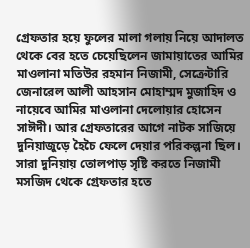গ্রেফতার হয়ে ফুলের মালা গলায় নিয়ে আদালত থেকে বের হতে চেয়েছিলেন জামায়াতের আমির মাওলানা মতিউর রহমান নিজামী, সেক্রেটারি জেনারেল আলী আহসান মোহাম্মদ মুজাহিদ ও নায়েবে আমির মাওলানা দেলোয়ার হোসেন সাঈদী। আর গ্রেফতারের আগে নাটক সাজিয়ে দুনিয়াজুড়ে হৈচৈ ফেলে দেয়ার পরিকল্পনা ছিল। সারা দুনিয়ায় তোলপাড় সৃষ্টি করতে নিজামী মসজিদ থেকে গ্রেফতার হতে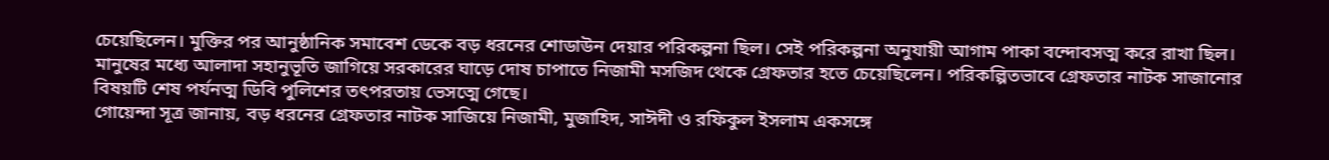চেয়েছিলেন। মুক্তির পর আনুষ্ঠানিক সমাবেশ ডেকে বড় ধরনের শোডাউন দেয়ার পরিকল্পনা ছিল। সেই পরিকল্পনা অনুযায়ী আগাম পাকা বন্দোবসত্ম করে রাখা ছিল। মানুষের মধ্যে আলাদা সহানুভূতি জাগিয়ে সরকারের ঘাড়ে দোষ চাপাতে নিজামী মসজিদ থেকে গ্রেফতার হতে চেয়েছিলেন। পরিকল্পিতভাবে গ্রেফতার নাটক সাজানোর বিষয়টি শেষ পর্যনত্ম ডিবি পুলিশের তৎপরতায় ভেসত্মে গেছে।
গোয়েন্দা সূত্র জানায়, বড় ধরনের গ্রেফতার নাটক সাজিয়ে নিজামী, মুজাহিদ, সাঈদী ও রফিকুল ইসলাম একসঙ্গে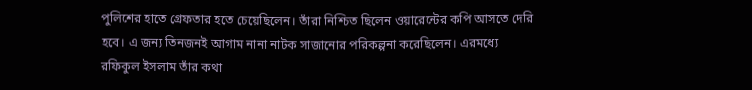পুলিশের হাতে গ্রেফতার হতে চেয়েছিলেন। তাঁরা নিশ্চিত ছিলেন ওয়ারেন্টের কপি আসতে দেরি হবে। এ জন্য তিনজনই আগাম নানা নাটক সাজানোর পরিকল্পনা করেছিলেন। এরমধ্যে রফিকুল ইসলাম তাঁর কথা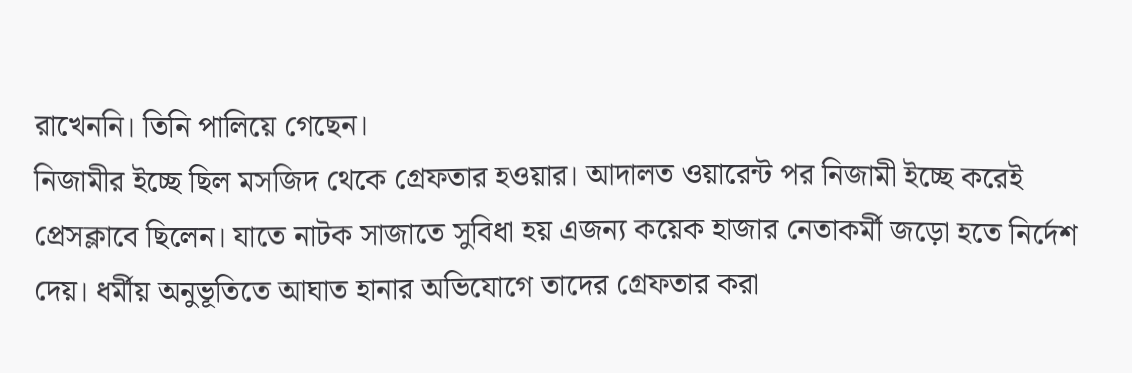রাখেননি। তিনি পালিয়ে গেছেন।
নিজামীর ইচ্ছে ছিল মসজিদ থেকে গ্রেফতার হওয়ার। আদালত ওয়ারেন্ট পর নিজামী ইচ্ছে করেই প্রেসক্লাবে ছিলেন। যাতে নাটক সাজাতে সুবিধা হয় এজন্য কয়েক হাজার নেতাকর্মী জড়ো হতে নির্দেশ দেয়। ধর্মীয় অনুভূতিতে আঘাত হানার অভিযোগে তাদের গ্রেফতার করা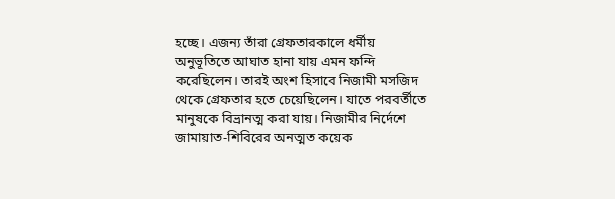হচ্ছে। এজন্য তাঁরা গ্রেফতারকালে ধর্মীয় অনুভূতিতে আঘাত হানা যায় এমন ফন্দি করেছিলেন। তারই অংশ হিসাবে নিজামী মসজিদ থেকে গ্রেফতার হতে চেয়েছিলেন। যাতে পরবর্তীতে মানুষকে বিভ্রানত্ম করা যায়। নিজামীর নির্দেশে জামায়াত-শিবিরের অনত্মত কয়েক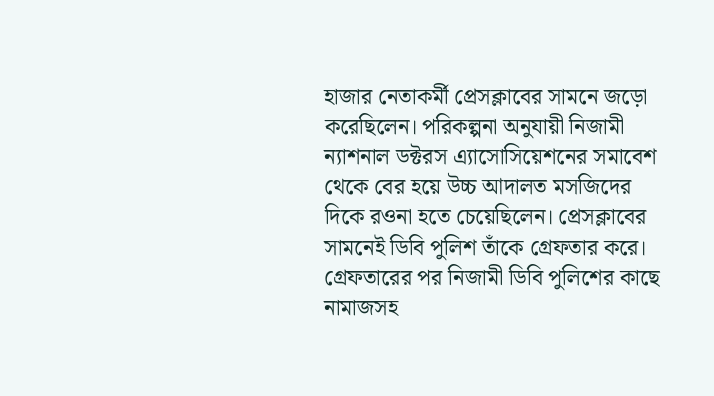হাজার নেতাকর্মী প্রেসক্লাবের সামনে জড়ো করেছিলেন। পরিকল্পনা অনুযায়ী নিজামী ন্যাশনাল ডক্টরস এ্যাসোসিয়েশনের সমাবেশ থেকে বের হয়ে উচ্চ আদালত মসজিদের দিকে রওনা হতে চেয়েছিলেন। প্রেসক্লাবের সামনেই ডিবি পুলিশ তাঁকে গ্রেফতার করে। গ্রেফতারের পর নিজামী ডিবি পুলিশের কাছে নামাজসহ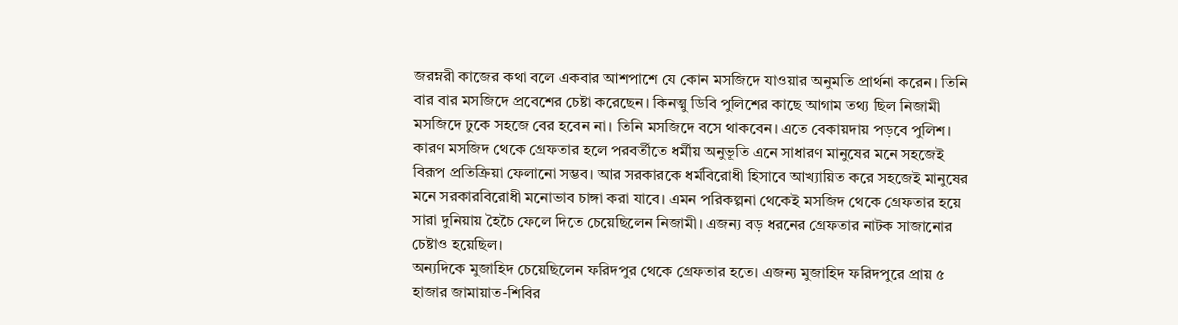জরম্নরী কাজের কথা বলে একবার আশপাশে যে কোন মসজিদে যাওয়ার অনুমতি প্রার্থনা করেন। তিনি বার বার মসজিদে প্রবেশের চেষ্টা করেছেন। কিনত্মু ডিবি পুলিশের কাছে আগাম তথ্য ছিল নিজামী মসজিদে ঢুকে সহজে বের হবেন না। তিনি মসজিদে বসে থাকবেন। এতে বেকায়দায় পড়বে পুলিশ। কারণ মসজিদ থেকে গ্রেফতার হলে পরবর্তীতে ধর্মীয় অনুভূতি এনে সাধারণ মানুষের মনে সহজেই বিরূপ প্রতিক্রিয়া ফেলানো সম্ভব। আর সরকারকে ধর্মবিরোধী হিসাবে আখ্যায়িত করে সহজেই মানুষের মনে সরকারবিরোধী মনোভাব চাঙ্গা করা যাবে। এমন পরিকল্পনা থেকেই মসজিদ থেকে গ্রেফতার হয়ে সারা দুনিয়ায় হৈচৈ ফেলে দিতে চেয়েছিলেন নিজামী। এজন্য বড় ধরনের গ্রেফতার নাটক সাজানোর চেষ্টাও হয়েছিল।
অন্যদিকে মুজাহিদ চেয়েছিলেন ফরিদপুর থেকে গ্রেফতার হতে। এজন্য মুজাহিদ ফরিদপুরে প্রায় ৫ হাজার জামায়াত-শিবির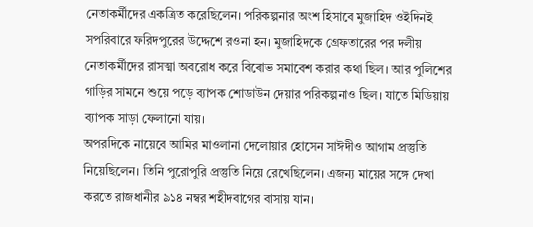নেতাকর্মীদের একত্রিত করেছিলেন। পরিকল্পনার অংশ হিসাবে মুজাহিদ ওইদিনই সপরিবারে ফরিদপুরের উদ্দেশে রওনা হন। মুজাহিদকে গ্রেফতারের পর দলীয় নেতাকর্মীদের রাসত্মা অবরোধ করে বিৰোভ সমাবেশ করার কথা ছিল। আর পুলিশের গাড়ির সামনে শুয়ে পড়ে ব্যাপক শোডাউন দেয়ার পরিকল্পনাও ছিল। যাতে মিডিয়ায় ব্যাপক সাড়া ফেলানো যায়।
অপরদিকে নায়েবে আমির মাওলানা দেলোয়ার হোসেন সাঈদীও আগাম প্রস্তুতি নিয়েছিলেন। তিনি পুরোপুরি প্রস্তুতি নিয়ে রেখেছিলেন। এজন্য মায়ের সঙ্গে দেখা করতে রাজধানীর ৯১৪ নম্বর শহীদবাগের বাসায় যান।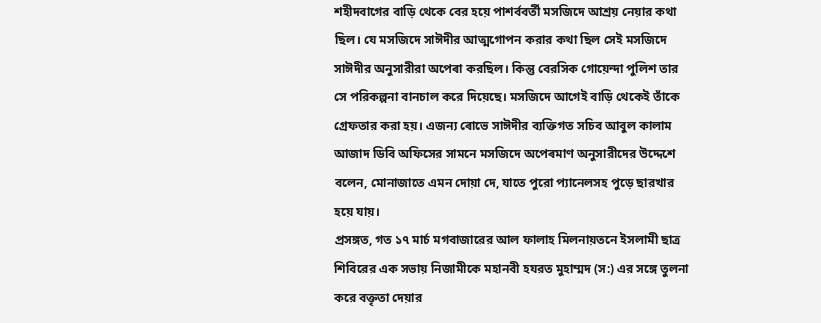শহীদবাগের বাড়ি থেকে বের হয়ে পাশর্ববর্তী মসজিদে আশ্রয় নেয়ার কথা ছিল। যে মসজিদে সাঈদীর আত্মগোপন করার কথা ছিল সেই মসজিদে সাঈদীর অনুসারীরা অপেৰা করছিল। কিন্তু বেরসিক গোয়েন্দা পুলিশ তার সে পরিকল্পনা বানচাল করে দিয়েছে। মসজিদে আগেই বাড়ি থেকেই তাঁকে গ্রেফতার করা হয়। এজন্য ৰোভে সাঈদীর ব্যক্তিগত সচিব আবুল কালাম আজাদ ডিবি অফিসের সামনে মসজিদে অপেৰমাণ অনুসারীদের উদ্দেশে বলেন, মোনাজাতে এমন দোয়া দে, যাতে পুরো প্যানেলসহ পুড়ে ছারখার হয়ে যায়।
প্রসঙ্গত, গত ১৭ মার্চ মগবাজারের আল ফালাহ মিলনায়তনে ইসলামী ছাত্র শিবিরের এক সভায় নিজামীকে মহানবী হযরত মুহাম্মদ (স:) এর সঙ্গে তুলনা করে বক্তৃতা দেয়ার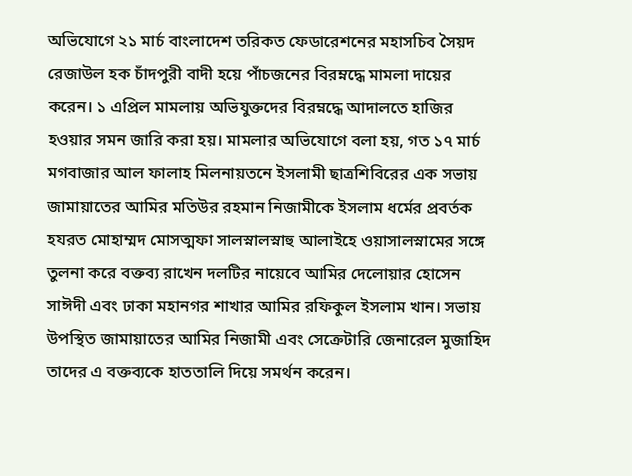অভিযোগে ২১ মার্চ বাংলাদেশ তরিকত ফেডারেশনের মহাসচিব সৈয়দ রেজাউল হক চাঁদপুরী বাদী হয়ে পাঁচজনের বিরম্নদ্ধে মামলা দায়ের করেন। ১ এপ্রিল মামলায় অভিযুক্তদের বিরম্নদ্ধে আদালতে হাজির হওয়ার সমন জারি করা হয়। মামলার অভিযোগে বলা হয়, গত ১৭ মার্চ মগবাজার আল ফালাহ মিলনায়তনে ইসলামী ছাত্রশিবিরের এক সভায় জামায়াতের আমির মতিউর রহমান নিজামীকে ইসলাম ধর্মের প্রবর্তক হযরত মোহাম্মদ মোসত্মফা সালস্নালস্নাহু আলাইহে ওয়াসালস্নামের সঙ্গে তুলনা করে বক্তব্য রাখেন দলটির নায়েবে আমির দেলোয়ার হোসেন সাঈদী এবং ঢাকা মহানগর শাখার আমির রফিকুল ইসলাম খান। সভায় উপস্থিত জামায়াতের আমির নিজামী এবং সেক্রেটারি জেনারেল মুজাহিদ তাদের এ বক্তব্যকে হাততালি দিয়ে সমর্থন করেন।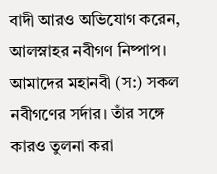বাদী আরও অভিযোগ করেন, আলস্নাহর নবীগণ নিষ্পাপ। আমাদের মহানবী (স:) সকল নবীগণের সর্দার। তাঁর সঙ্গে কারও তুলনা করা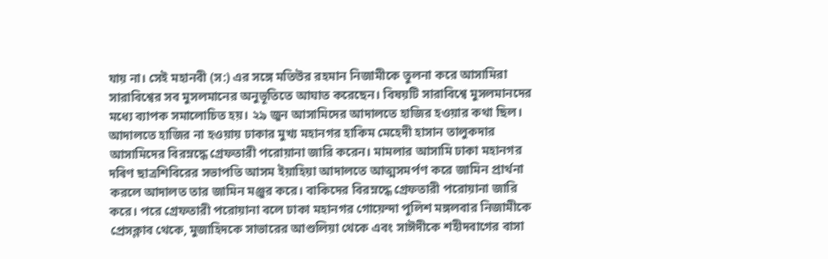যায় না। সেই মহানবী (স:) এর সঙ্গে মতিউর রহমান নিজামীকে তুলনা করে আসামিরা সারাবিশ্বের সব মুসলমানের অনুভূতিতে আঘাত করেছেন। বিষয়টি সারাবিশ্বে মুসলমানদের মধ্যে ব্যাপক সমালোচিত হয়। ২৯ জুন আসামিদের আদালতে হাজির হওয়ার কথা ছিল। আদালতে হাজির না হওয়ায় ঢাকার মুখ্য মহানগর হাকিম মেহেদী হাসান তালুকদার আসামিদের বিরম্নদ্ধে গ্রেফতারী পরোয়ানা জারি করেন। মামলার আসামি ঢাকা মহানগর দৰিণ ছাত্রশিবিরের সভাপতি আসম ইয়াহিয়া আদালতে আত্মসমর্পণ করে জামিন প্রার্থনা করলে আদালত তার জামিন মঞ্জুর করে। বাকিদের বিরম্নদ্ধে গ্রেফতারী পরোয়ানা জারি করে। পরে গ্রেফতারী পরোয়ানা বলে ঢাকা মহানগর গোয়েন্দা পুলিশ মঙ্গলবার নিজামীকে প্রেসক্লাব থেকে, মুজাহিদকে সাভারের আশুলিয়া থেকে এবং সাঈদীকে শহীদবাগের বাসা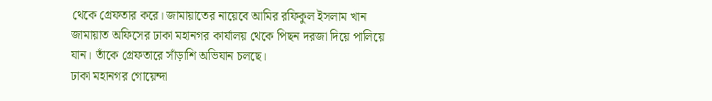থেকে গ্রেফতার করে। জামায়াতের নায়েবে আমির রফিকুল ইসলাম খান জামায়াত অফিসের ঢাকা মহানগর কার্যালয় থেকে পিছন দরজা দিয়ে পালিয়ে যান। তাঁকে গ্রেফতারে সাঁড়াশি অভিযান চলছে।
ঢাকা মহানগর গোয়েন্দা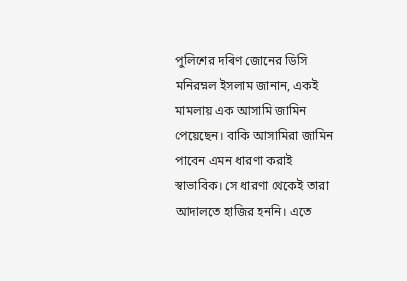পুলিশের দৰিণ জোনের ডিসি মনিরম্নল ইসলাম জানান, একই মামলায় এক আসামি জামিন পেয়েছেন। বাকি আসামিরা জামিন পাবেন এমন ধারণা করাই স্বাভাবিক। সে ধারণা থেকেই তারা আদালতে হাজির হননি। এতে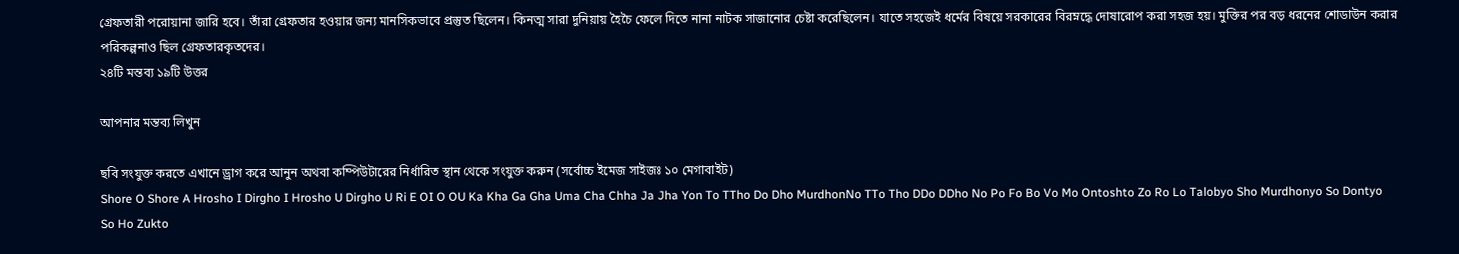গ্রেফতারী পরোয়ানা জারি হবে। তাঁরা গ্রেফতার হওয়ার জন্য মানসিকভাবে প্রস্তুত ছিলেন। কিনত্ম সারা দুনিয়ায় হৈচৈ ফেলে দিতে নানা নাটক সাজানোর চেষ্টা করেছিলেন। যাতে সহজেই ধর্মের বিষয়ে সরকারের বিরম্নদ্ধে দোষারোপ করা সহজ হয়। মুক্তির পর বড় ধরনের শোডাউন করার পরিকল্পনাও ছিল গ্রেফতারকৃতদের।
২৪টি মন্তব্য ১৯টি উত্তর

আপনার মন্তব্য লিখুন

ছবি সংযুক্ত করতে এখানে ড্রাগ করে আনুন অথবা কম্পিউটারের নির্ধারিত স্থান থেকে সংযুক্ত করুন (সর্বোচ্চ ইমেজ সাইজঃ ১০ মেগাবাইট)
Shore O Shore A Hrosho I Dirgho I Hrosho U Dirgho U Ri E OI O OU Ka Kha Ga Gha Uma Cha Chha Ja Jha Yon To TTho Do Dho MurdhonNo TTo Tho DDo DDho No Po Fo Bo Vo Mo Ontoshto Zo Ro Lo Talobyo Sho Murdhonyo So Dontyo So Ho Zukto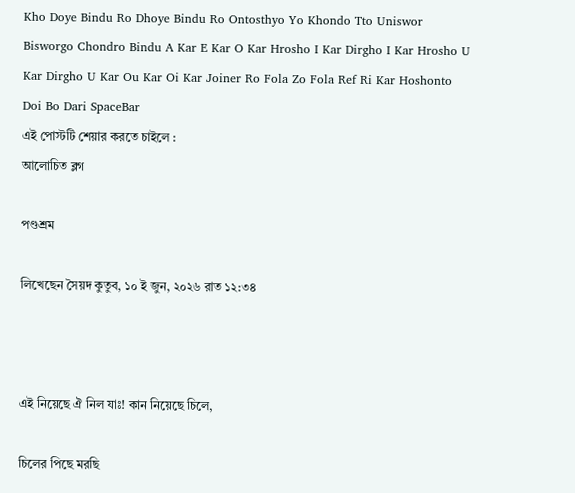Kho Doye Bindu Ro Dhoye Bindu Ro Ontosthyo Yo Khondo Tto Uniswor Bisworgo Chondro Bindu A Kar E Kar O Kar Hrosho I Kar Dirgho I Kar Hrosho U Kar Dirgho U Kar Ou Kar Oi Kar Joiner Ro Fola Zo Fola Ref Ri Kar Hoshonto Doi Bo Dari SpaceBar
এই পোস্টটি শেয়ার করতে চাইলে :
আলোচিত ব্লগ

পণ্ডশ্রম

লিখেছেন সৈয়দ কুতুব, ১০ ই জুন, ২০২৬ রাত ১২:৩৪



এই নিয়েছে ঐ নিল যাঃ! কান নিয়েছে চিলে,

চিলের পিছে মরছি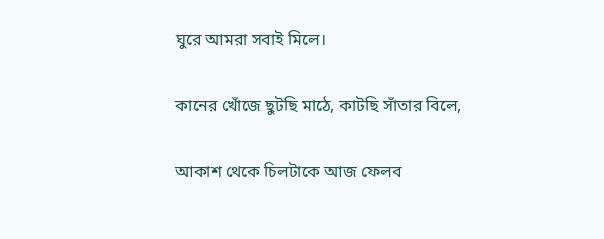ঘুরে আমরা সবাই মিলে।

কানের খোঁজে ছুটছি মাঠে, কাটছি সাঁতার বিলে,

আকাশ থেকে চিলটাকে আজ ফেলব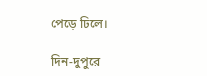পেড়ে ঢিলে।

দিন-দুপুরে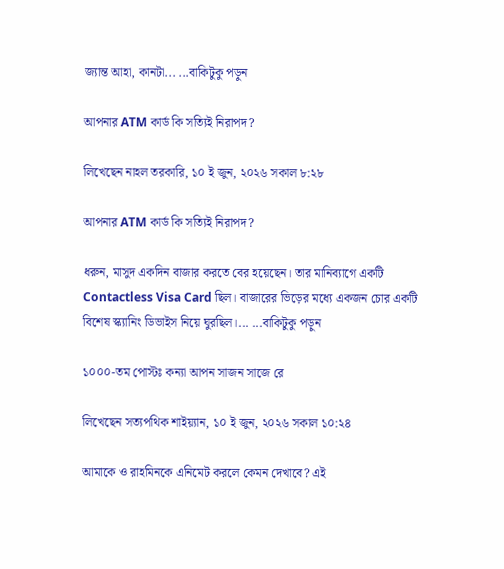জ্যান্ত আহা, কানটা... ...বাকিটুকু পড়ুন

আপনার ATM কার্ড কি সত্যিই নিরাপদ?

লিখেছেন নাহল তরকারি, ১০ ই জুন, ২০২৬ সকাল ৮:২৮

আপনার ATM কার্ড কি সত্যিই নিরাপদ?

ধরুন, মাসুদ একদিন বাজার করতে বের হয়েছেন। তার মানিব্যাগে একটি Contactless Visa Card ছিল। বাজারের ভিড়ের মধ্যে একজন চোর একটি বিশেষ স্ক্যানিং ডিভাইস নিয়ে ঘুরছিল।... ...বাকিটুকু পড়ুন

১০০০-তম পোস্টঃ কন্যা আপন সাজন সাজে রে

লিখেছেন সত্যপথিক শাইয়্যান, ১০ ই জুন, ২০২৬ সকাল ১০:২৪

আমাকে ও রাহমিনকে এনিমেট করলে কেমন দেখাবে? এই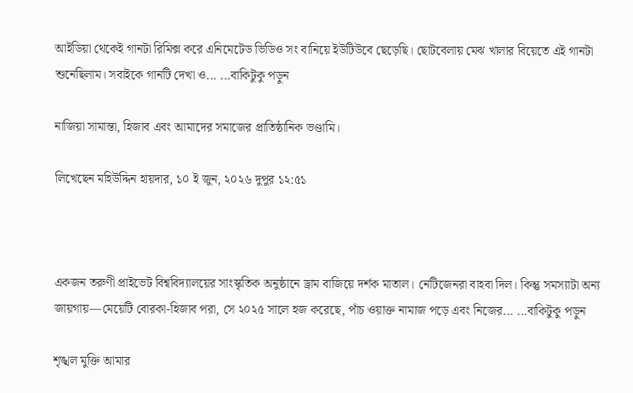আইডিয়া থেকেই গানটা রিমিক্স করে এনিমেটেড ভিডিও সং বানিয়ে ইউটিউবে ছেড়েছি। ছোটবেলায় মেঝ খালার বিয়েতে এই গানটা শুনেছিলাম। সবাইকে গানটি দেখা ও... ...বাকিটুকু পড়ুন

নাজিয়া সামান্তা, হিজাব এবং আমাদের সমাজের প্রাতিষ্ঠানিক ভণ্ডামি।

লিখেছেন মহিউদ্দিন হায়দার, ১০ ই জুন, ২০২৬ দুপুর ১২:৫১



একজন তরুণী প্রাইভেট বিশ্ববিদ্যালয়ের সাংস্কৃতিক অনুষ্ঠানে ড্রাম বাজিয়ে দর্শক মাতাল। নেটিজেনরা বাহবা দিল। কিন্তু সমস্যাটা অন্য জায়গায়—মেয়েটি বোরকা-হিজাব পরা, সে ২০২৫ সালে হজ করেছে, পাঁচ ওয়াক্ত নামাজ পড়ে এবং নিজের... ...বাকিটুকু পড়ুন

শৃঙ্খল মুক্তি আমার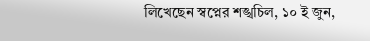লিখেছেন স্বপ্নের শঙ্খচিল, ১০ ই জুন,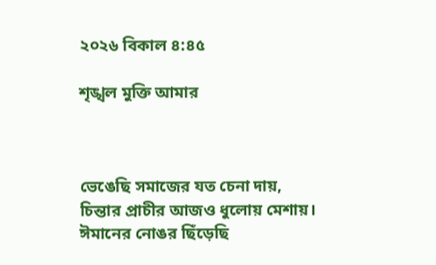২০২৬ বিকাল ৪:৪৫

শৃঙ্খল মুক্তি আমার



ভেঙেছি সমাজের যত চেনা দায়,
চিন্তার প্রাচীর আজও ধুলোয় মেশায়।
ঈমানের নোঙর ছিঁড়েছি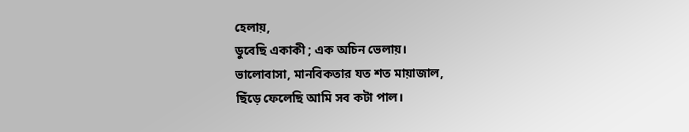হেলায়,
ডুবেছি একাকী ; এক অচিন ভেলায়।
ভালোবাসা, মানবিকতার যত শত মায়াজাল,
ছিঁড়ে ফেলেছি আমি সব কটা পাল।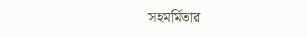সহমর্মিতার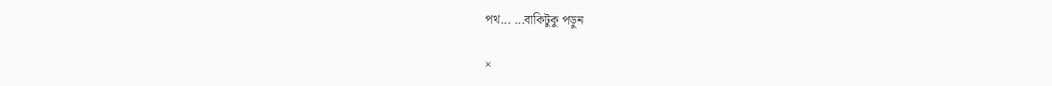পথ... ...বাকিটুকু পড়ুন

×